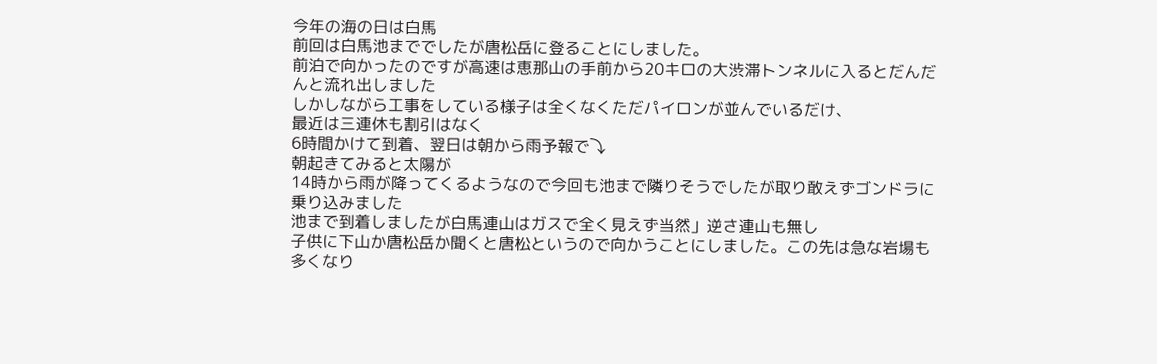今年の海の日は白馬
前回は白馬池まででしたが唐松岳に登ることにしました。
前泊で向かったのですが高速は恵那山の手前から20キロの大渋滞トンネルに入るとだんだんと流れ出しました
しかしながら工事をしている様子は全くなくただパイロンが並んでいるだけ、
最近は三連休も割引はなく
6時間かけて到着、翌日は朝から雨予報で⤵
朝起きてみると太陽が
14時から雨が降ってくるようなので今回も池まで隣りそうでしたが取り敢えずゴンドラに乗り込みました
池まで到着しましたが白馬連山はガスで全く見えず当然」逆さ連山も無し
子供に下山か唐松岳か聞くと唐松というので向かうことにしました。この先は急な岩場も多くなり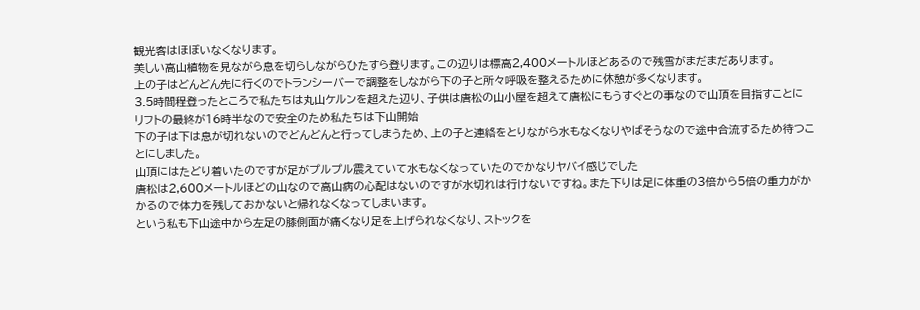観光客はほぼいなくなります。
美しい高山植物を見ながら息を切らしながらひたすら登ります。この辺りは標高2,400メートルほどあるので残雪がまだまだあります。
上の子はどんどん先に行くのでトランシーバーで調整をしながら下の子と所々呼吸を整えるために休憩が多くなります。
3.5時間程登ったところで私たちは丸山ケルンを超えた辺り、子供は唐松の山小屋を超えて唐松にもうすぐとの事なので山頂を目指すことに
リフトの最終が16時半なので安全のため私たちは下山開始
下の子は下は息が切れないのでどんどんと行ってしまうため、上の子と連絡をとりながら水もなくなりやばそうなので途中合流するため待つことにしました。
山頂にはたどり着いたのですが足がプルプル震えていて水もなくなっていたのでかなりヤバイ感じでした
唐松は2,600メートルほどの山なので高山病の心配はないのですが水切れは行けないですね。また下りは足に体重の3倍から5倍の重力がかかるので体力を残しておかないと帰れなくなってしまいます。
という私も下山途中から左足の膝側面が痛くなり足を上げられなくなり、ストックを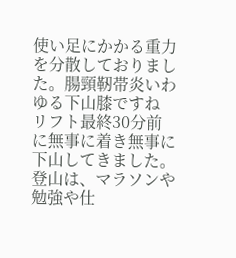使い足にかかる重力を分散しておりました。腸頸靭帯炎いわゆる下山膝ですね
リフト最終30分前に無事に着き無事に下山してきました。
登山は、マラソンや勉強や仕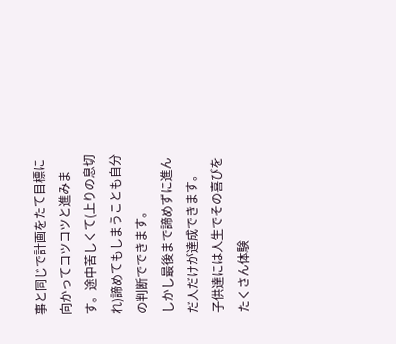事と同じで計画をたて目標に向かってコツコツと進みます。途中苦しくて(上りの息切れ)諦めてもしまうことも自分の判断でできます。
しかし最後まで諦めずに進んだ人だけが達成できます。
子供達には人生でその喜びをたくさん体験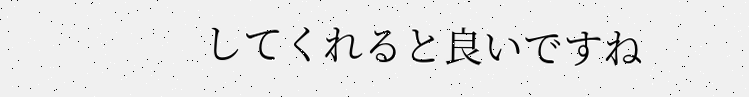してくれると良いですね